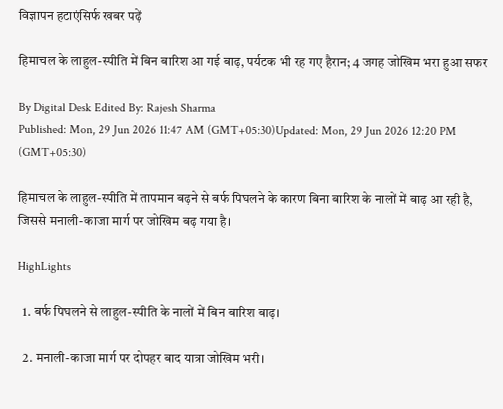विज्ञापन हटाएंसिर्फ खबर पढ़ें

हिमाचल के लाहुल-स्पीति में बिन बारिश आ गई बाढ़, पर्यटक भी रह गए हैरान; 4 जगह जोखिम भरा हुआ सफर

By Digital Desk Edited By: Rajesh Sharma
Published: Mon, 29 Jun 2026 11:47 AM (GMT+05:30)Updated: Mon, 29 Jun 2026 12:20 PM (GMT+05:30)

हिमाचल के लाहुल-स्पीति में तापमान बढ़ने से बर्फ पिघलने के कारण बिना बारिश के नालों में बाढ़ आ रही है, जिससे मनाली-काजा मार्ग पर जोखिम बढ़ गया है।

HighLights

  1. बर्फ पिघलने से लाहुल-स्पीति के नालों में बिन बारिश बाढ़।

  2. मनाली-काजा मार्ग पर दोपहर बाद यात्रा जोखिम भरी।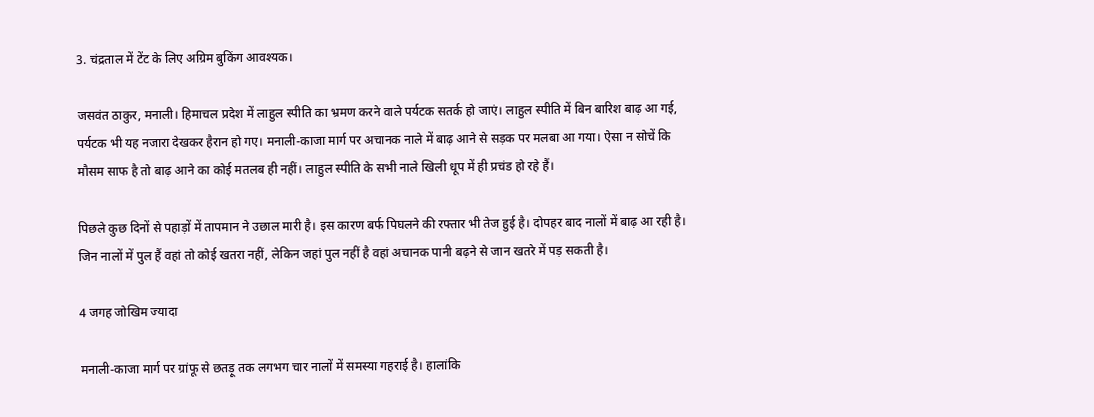3. चंद्रताल में टेंट के लिए अग्रिम बुकिंग आवश्यक।

जसवंत ठाकुर, मनाली। हिमाचल प्रदेश में लाहुल स्पीति का भ्रमण करने वाले पर्यटक सतर्क हो जाएं। लाहुल स्पीति में बिन बारिश बाढ़ आ गई, पर्यटक भी यह नजारा देखकर हैरान हो गए। मनाली-काजा मार्ग पर अचानक नाले में बाढ़ आने से सड़क पर मलबा आ गया। ऐसा न सोचें कि मौसम साफ है तो बाढ़ आने का कोई मतलब ही नहीं। लाहुल स्पीति के सभी नाले खिली धूप में ही प्रचंड हो रहे हैं।

पिछले कुछ दिनों से पहाड़ों में तापमान ने उछाल मारी है। इस कारण बर्फ पिघलने की रफ्तार भी तेज हुई है। दोपहर बाद नालों में बाढ़ आ रही है। जिन नालों में पुल हैं वहां तो कोई खतरा नहीं, लेकिन जहां पुल नहीं है वहां अचानक पानी बढ़ने से जान खतरे में पड़ सकती है।

4 जगह जोखिम ज्यादा

मनाली-काजा मार्ग पर ग्रांफू से छतड़ू तक लगभग चार नालों में समस्या गहराई है। हालांकि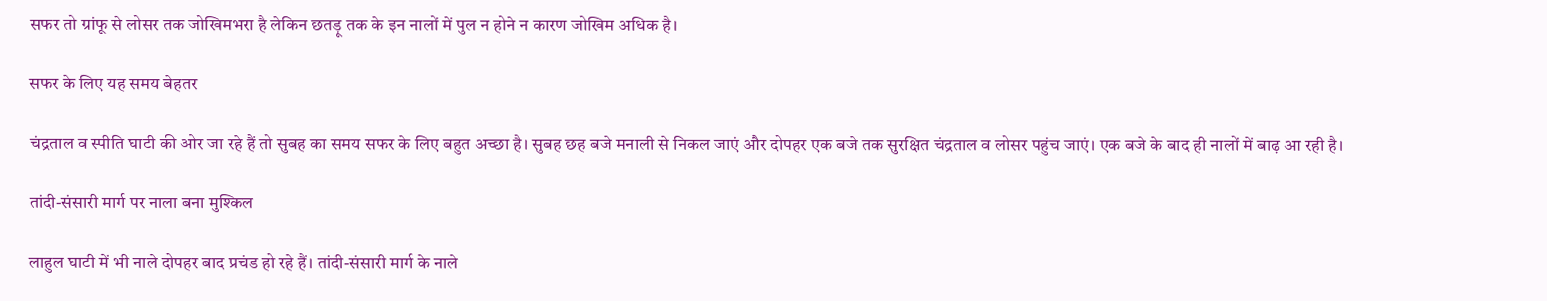सफर तो ग्रांफू से लोसर तक जोखिमभरा है लेकिन छतड़ू तक के इन नालों में पुल न होने न कारण जोखिम अधिक है।

सफर के लिए यह समय बेहतर

चंद्रताल व स्पीति घाटी की ओर जा रहे हैं तो सुबह का समय सफर के लिए बहुत अच्छा है। सुबह छह बजे मनाली से निकल जाएं और दोपहर एक बजे तक सुरक्षित चंद्रताल व लोसर पहुंच जाएं। एक बजे के बाद ही नालों में बाढ़ आ रही है।

तांदी-संसारी मार्ग पर नाला बना मुश्किल

लाहुल घाटी में भी नाले दोपहर बाद प्रचंड हो रहे हैं। तांदी-संसारी मार्ग के नाले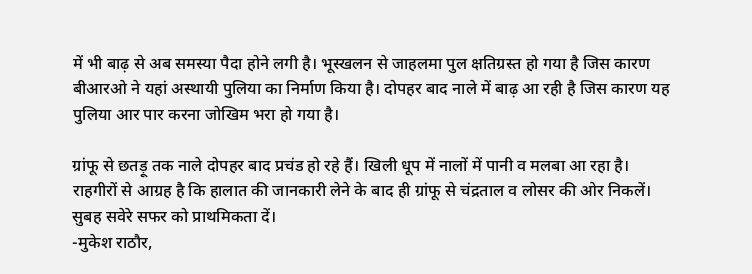में भी बाढ़ से अब समस्या पैदा होने लगी है। भूस्खलन से जाहलमा पुल क्षतिग्रस्त हो गया है जिस कारण बीआरओ ने यहां अस्थायी पुलिया का निर्माण किया है। दोपहर बाद नाले में बाढ़ आ रही है जिस कारण यह पुलिया आर पार करना जोखिम भरा हो गया है।

ग्रांफू से छतड़ू तक नाले दोपहर बाद प्रचंड हो रहे हैं। खिली धूप में नालों में पानी व मलबा आ रहा है। राहगीरों से आग्रह है कि हालात की जानकारी लेने के बाद ही ग्रांफू से चंद्रताल व लोसर की ओर निकलें। सुबह सवेरे सफर को प्राथमिकता दें।
-मुकेश राठौर,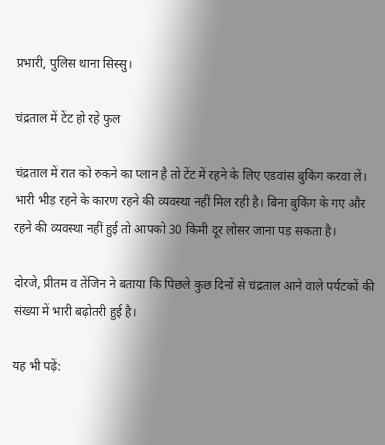प्रभारी, पुलिस थाना सिस्सु।

चंद्रताल में टेंट हो रहे फुल

चंद्रताल में रात को रुकने का प्लान है तो टेंट में रहने के लिए एडवांस बुकिंग करवा लें। भारी भीड़ रहने के कारण रहने की व्यवस्था नहीं मिल रही है। बिना बुकिंग के गए और रहने की व्यवस्था नहीं हुई तो आपको 30 किमी दूर लोसर जाना पड़ सकता है।

दोरजे, प्रीतम व तेंजिन ने बताया कि पिछले कुछ दिनों से चंद्रताल आने वाले पर्यटकों की संख्या में भारी बढ़ोतरी हुई है।

यह भी पढ़ें: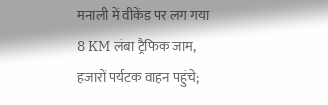मनाली में वीकेंड पर लग गया 8 KM लंबा ट्रैफिक जाम, हजारों पर्यटक वाहन पहुंचे;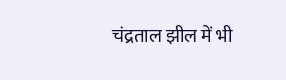चंद्रताल झील में भी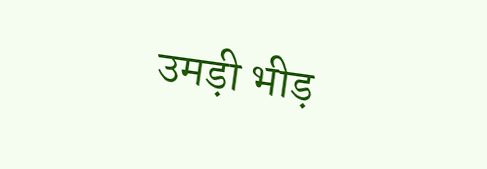उमड़ी भीड़